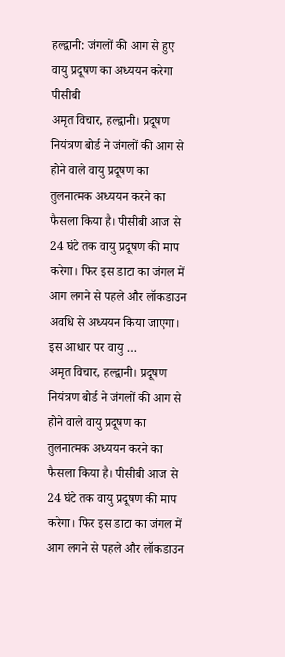हल्द्वानी: जंगलों की आग से हुए वायु प्रदूषण का अध्ययन करेगा पीसीबी
अमृत विचार, हल्द्वानी। प्रदूषण नियंत्रण बोर्ड ने जंगलों की आग से होने वाले वायु प्रदूषण का तुलनात्मक अध्ययन करने का फैसला किया है। पीसीबी आज से 24 घंटे तक वायु प्रदूषण की माप करेगा। फिर इस डाटा का जंगल में आग लगने से पहले और लॉकडाउन अवधि से अध्ययन किया जाएगा। इस आधार पर वायु …
अमृत विचार, हल्द्वानी। प्रदूषण नियंत्रण बोर्ड ने जंगलों की आग से होने वाले वायु प्रदूषण का तुलनात्मक अध्ययन करने का फैसला किया है। पीसीबी आज से 24 घंटे तक वायु प्रदूषण की माप करेगा। फिर इस डाटा का जंगल में आग लगने से पहले और लॉकडाउन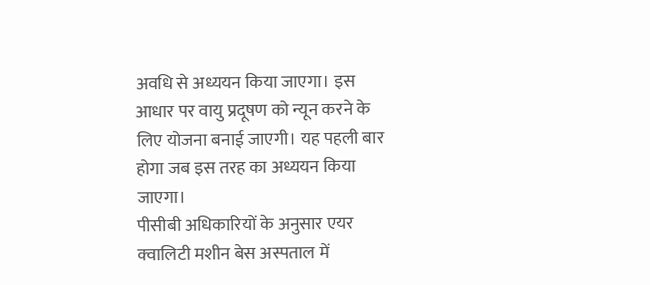अवधि से अध्ययन किया जाएगा। इस आधार पर वायु प्रदूषण को न्यून करने के लिए योजना बनाई जाएगी। यह पहली बार होगा जब इस तरह का अध्ययन किया जाएगा।
पीसीबी अधिकारियों के अनुसार एयर क्वालिटी मशीन बेस अस्पताल में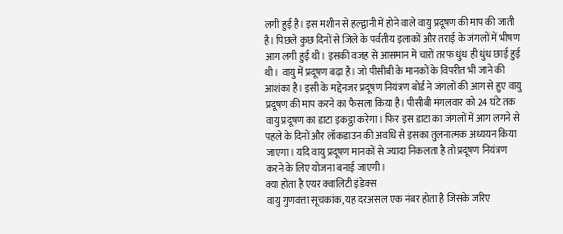लगी हुई है। इस मशीन से हल्द्वानी में होने वाले वायु प्रदूषण की माप की जाती है। पिछले कुछ दिनों से जिले के पर्वतीय इलाकों और तराई के जंगलों में भीषण आग लगी हुई थी। इसकी वजह से आसमान में चारों तरफ धुंध ही धुंध छाई हुई थी। वायु में प्रदूषण बढ़ा है। जो पीसीबी के मानकों के विपरीत भी जाने की आशंका है। इसी के मद्देनजर प्रदूषण नियंत्रण बोर्ड ने जंगलों की आग से हुए वायु प्रदूषण की माप करने का फैसला किया है। पीसीबी मंगलवार को 24 घंटे तक वायु प्रदूषण का डाटा इकट्ठा करेगा। फिर इस डाटा का जंगलों में आग लगने से पहले के दिनों और लॉकडाउन की अवधि से इसका तुलनात्मक अध्ययन किया जाएगा। यदि वायु प्रदूषण मानकों से ज्यादा निकलता है तो प्रदूषण नियंत्रण करने के लिए योजना बनाई जाएगी।
क्या होता है एयर क्वालिटी इंडेक्स
वायु गुणवत्ता सूचकांक, यह दरअसल एक नंबर होता है जिसके जरिए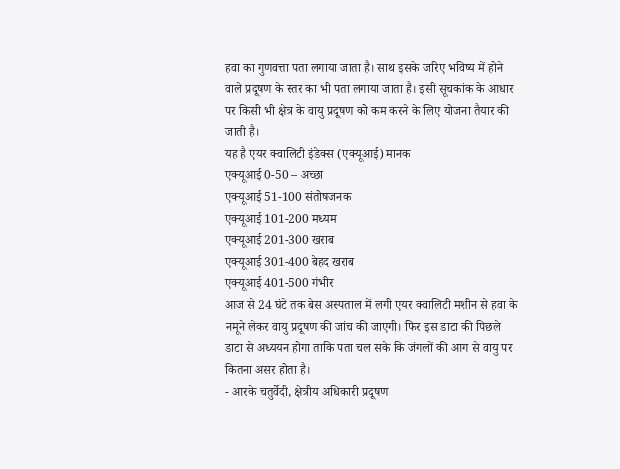हवा का गुणवत्ता पता लगाया जाता है। साथ इसके जरिए भविष्य में होने वाले प्रदूषण के स्तर का भी पता लगाया जाता है। इसी सूचकांक के आधार पर किसी भी क्षेत्र के वायु प्रदूषण को कम करने के लिए योजना तैयार की जाती है।
यह है एयर क्वालिटी इंडेक्स (एक्यूआई) मानक
एक्यूआई 0-50 – अच्छा
एक्यूआई 51-100 संतोषजनक
एक्यूआई 101-200 मध्यम
एक्यूआई 201-300 खराब
एक्यूआई 301-400 बेहद खराब
एक्यूआई 401-500 गंभीर
आज से 24 घंटे तक बेस अस्पताल में लगी एयर क्वालिटी मशीन से हवा के नमूने लेकर वायु प्रदूषण की जांच की जाएगी। फिर इस डाटा की पिछले डाटा से अध्ययन होगा ताकि पता चल सके कि जंगलों की आग से वायु पर कितना असर होता है।
- आरके चतुर्वेदी, क्षेत्रीय अधिकारी प्रदूषण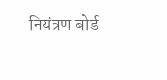नियंत्रण बोर्ड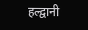हल्द्वानी